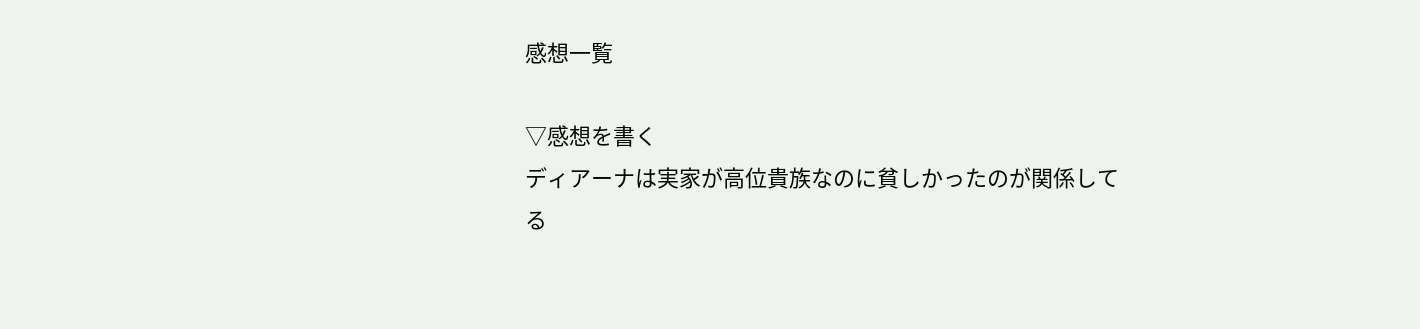感想一覧

▽感想を書く
ディアーナは実家が高位貴族なのに貧しかったのが関係してる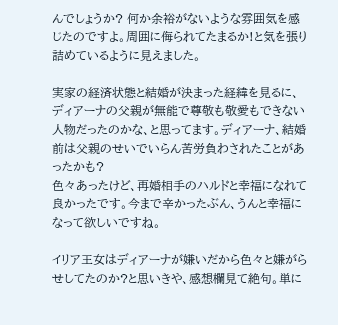んでしょうか? 何か余裕がないような雰囲気を感じたのですよ。周囲に侮られてたまるか!と気を張り詰めているように見えました。

実家の経済状態と結婚が決まった経緯を見るに、ディアーナの父親が無能で尊敬も敬愛もできない人物だったのかな、と思ってます。ディアーナ、結婚前は父親のせいでいらん苦労負わされたことがあったかも?
色々あったけど、再婚相手のハルドと幸福になれて良かったです。今まで辛かったぶん、うんと幸福になって欲しいですね。

イリア王女はディアーナが嫌いだから色々と嫌がらせしてたのか?と思いきや、感想欄見て絶句。単に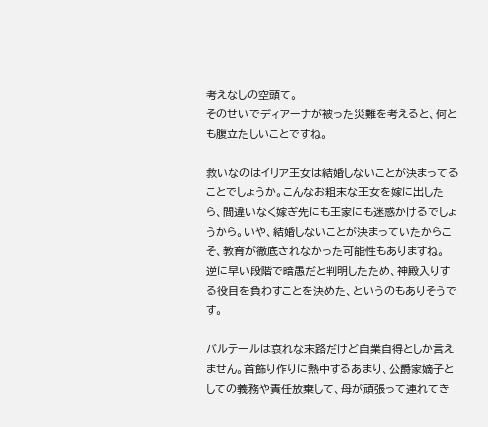考えなしの空頭て。
そのせいでディアーナが被った災難を考えると、何とも腹立たしいことですね。

救いなのはイリア王女は結婚しないことが決まってることでしょうか。こんなお粗末な王女を嫁に出したら、間違いなく嫁ぎ先にも王家にも迷惑かけるでしょうから。いや、結婚しないことが決まっていたからこそ、教育が徹底されなかった可能性もありますね。
逆に早い段階で暗愚だと判明したため、神殿入りする役目を負わすことを決めた、というのもありそうです。

バルテールは哀れな末路だけど自業自得としか言えません。首飾り作りに熱中するあまり、公爵家嫡子としての義務や責任放棄して、母が頑張って連れてき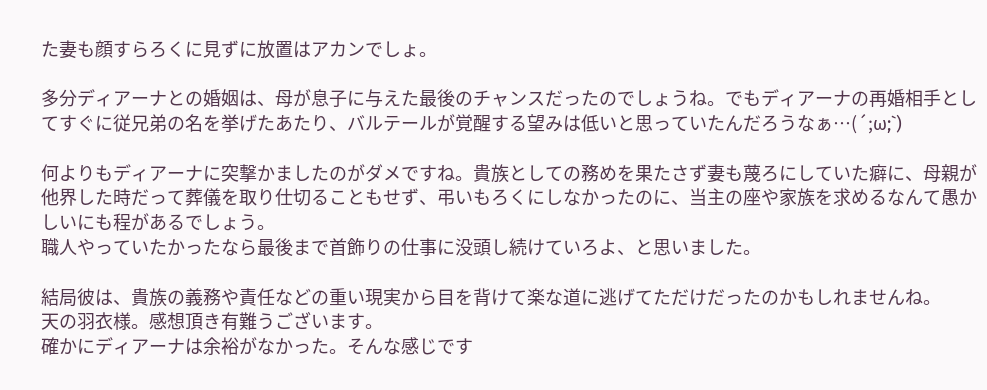た妻も顔すらろくに見ずに放置はアカンでしょ。

多分ディアーナとの婚姻は、母が息子に与えた最後のチャンスだったのでしょうね。でもディアーナの再婚相手としてすぐに従兄弟の名を挙げたあたり、バルテールが覚醒する望みは低いと思っていたんだろうなぁ…(´;ω;`)

何よりもディアーナに突撃かましたのがダメですね。貴族としての務めを果たさず妻も蔑ろにしていた癖に、母親が他界した時だって葬儀を取り仕切ることもせず、弔いもろくにしなかったのに、当主の座や家族を求めるなんて愚かしいにも程があるでしょう。
職人やっていたかったなら最後まで首飾りの仕事に没頭し続けていろよ、と思いました。

結局彼は、貴族の義務や責任などの重い現実から目を背けて楽な道に逃げてただけだったのかもしれませんね。
天の羽衣様。感想頂き有難うございます。
確かにディアーナは余裕がなかった。そんな感じです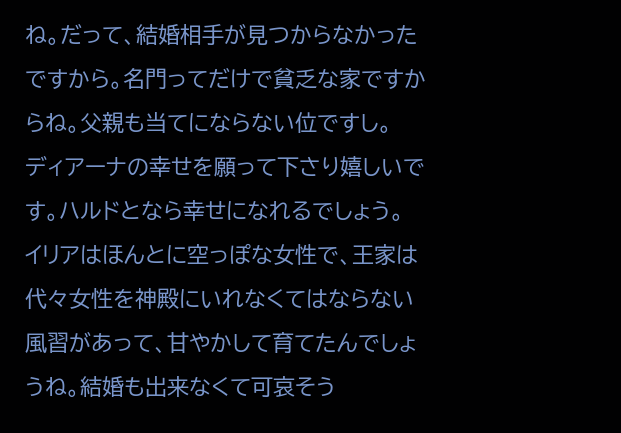ね。だって、結婚相手が見つからなかったですから。名門ってだけで貧乏な家ですからね。父親も当てにならない位ですし。
ディアーナの幸せを願って下さり嬉しいです。ハルドとなら幸せになれるでしょう。
イリアはほんとに空っぽな女性で、王家は代々女性を神殿にいれなくてはならない風習があって、甘やかして育てたんでしょうね。結婚も出来なくて可哀そう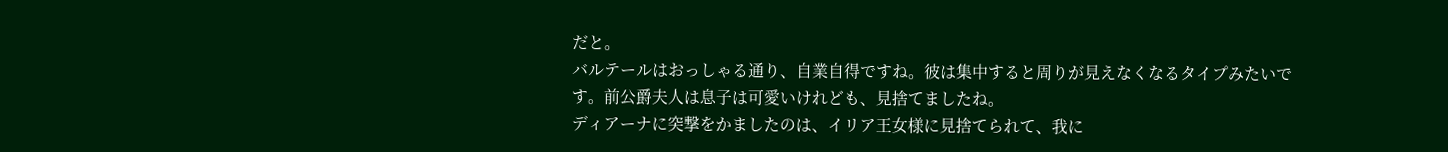だと。
バルテールはおっしゃる通り、自業自得ですね。彼は集中すると周りが見えなくなるタイプみたいです。前公爵夫人は息子は可愛いけれども、見捨てましたね。
ディアーナに突撃をかましたのは、イリア王女様に見捨てられて、我に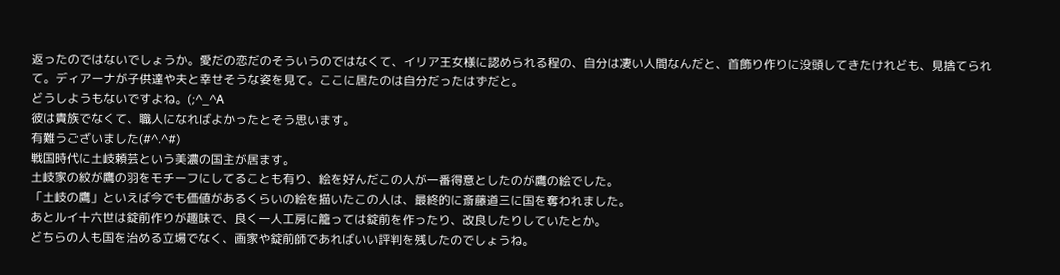返ったのではないでしょうか。愛だの恋だのそういうのではなくて、イリア王女様に認められる程の、自分は凄い人間なんだと、首飾り作りに没頭してきたけれども、見捨てられて。ディアーナが子供達や夫と幸せそうな姿を見て。ここに居たのは自分だったはずだと。
どうしようもないですよね。(;^_^A
彼は貴族でなくて、職人になればよかったとそう思います。
有難うございました(#^.^#)
戦国時代に土岐頼芸という美濃の国主が居ます。
土岐家の紋が鷹の羽をモチーフにしてることも有り、絵を好んだこの人が一番得意としたのが鷹の絵でした。
「土岐の鷹」といえば今でも価値があるくらいの絵を描いたこの人は、最終的に斎藤道三に国を奪われました。
あとルイ十六世は錠前作りが趣味で、良く一人工房に籠っては錠前を作ったり、改良したりしていたとか。
どちらの人も国を治める立場でなく、画家や錠前師であればいい評判を残したのでしょうね。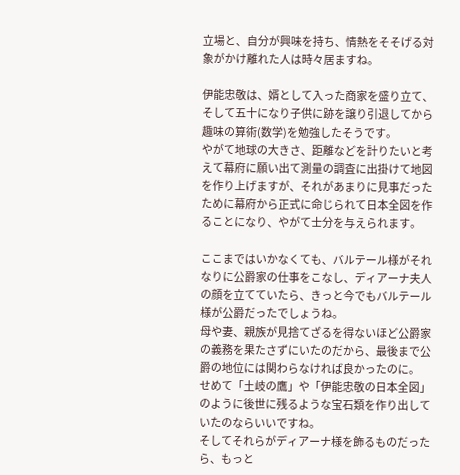立場と、自分が興味を持ち、情熱をそそげる対象がかけ離れた人は時々居ますね。

伊能忠敬は、婿として入った商家を盛り立て、そして五十になり子供に跡を譲り引退してから趣味の算術(数学)を勉強したそうです。
やがて地球の大きさ、距離などを計りたいと考えて幕府に願い出て測量の調査に出掛けて地図を作り上げますが、それがあまりに見事だったために幕府から正式に命じられて日本全図を作ることになり、やがて士分を与えられます。

ここまではいかなくても、バルテール様がそれなりに公爵家の仕事をこなし、ディアーナ夫人の顔を立てていたら、きっと今でもバルテール様が公爵だったでしょうね。
母や妻、親族が見捨てざるを得ないほど公爵家の義務を果たさずにいたのだから、最後まで公爵の地位には関わらなければ良かったのに。
せめて「土岐の鷹」や「伊能忠敬の日本全図」のように後世に残るような宝石類を作り出していたのならいいですね。
そしてそれらがディアーナ様を飾るものだったら、もっと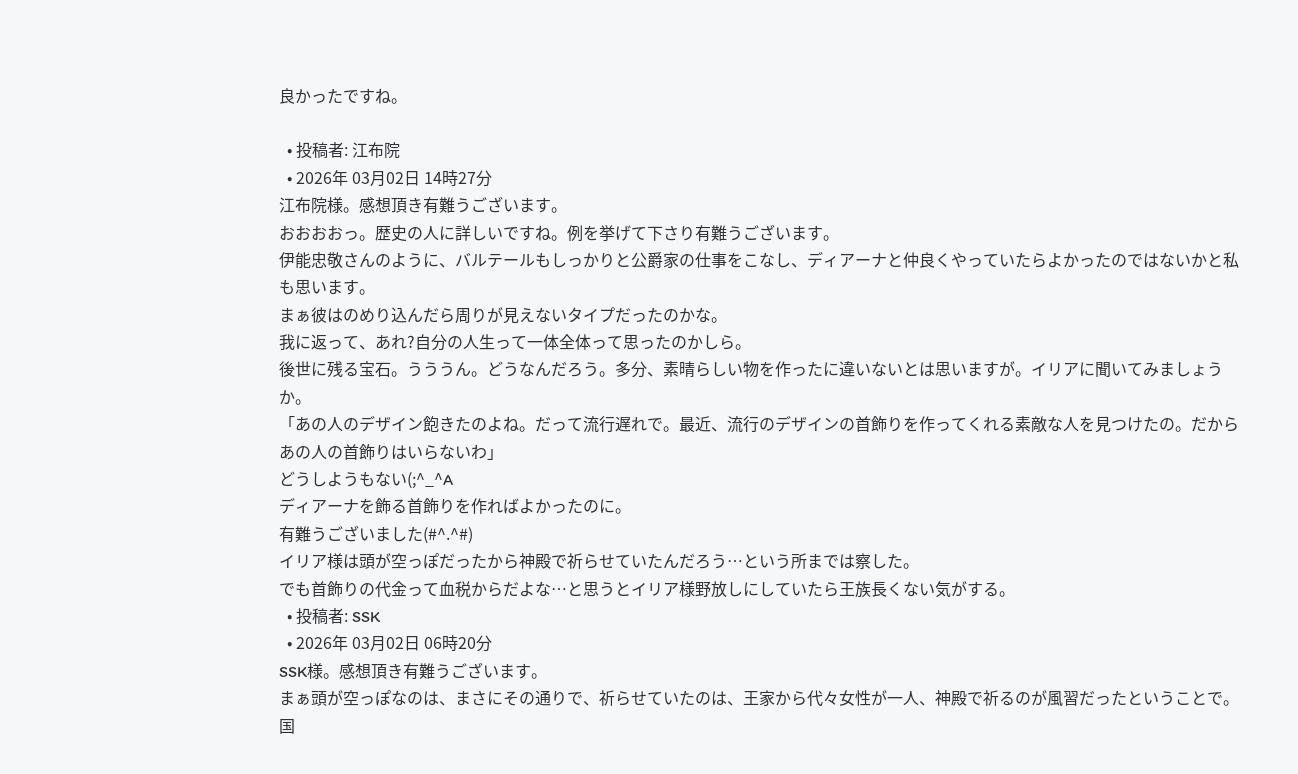良かったですね。

  • 投稿者: 江布院
  • 2026年 03月02日 14時27分
江布院様。感想頂き有難うございます。
おおおおっ。歴史の人に詳しいですね。例を挙げて下さり有難うございます。
伊能忠敬さんのように、バルテールもしっかりと公爵家の仕事をこなし、ディアーナと仲良くやっていたらよかったのではないかと私も思います。
まぁ彼はのめり込んだら周りが見えないタイプだったのかな。
我に返って、あれ?自分の人生って一体全体って思ったのかしら。
後世に残る宝石。うううん。どうなんだろう。多分、素晴らしい物を作ったに違いないとは思いますが。イリアに聞いてみましょうか。
「あの人のデザイン飽きたのよね。だって流行遅れで。最近、流行のデザインの首飾りを作ってくれる素敵な人を見つけたの。だからあの人の首飾りはいらないわ」
どうしようもない(;^_^A
ディアーナを飾る首飾りを作ればよかったのに。
有難うございました(#^.^#)
イリア様は頭が空っぽだったから神殿で祈らせていたんだろう…という所までは察した。
でも首飾りの代金って血税からだよな…と思うとイリア様野放しにしていたら王族長くない気がする。
  • 投稿者: SSK
  • 2026年 03月02日 06時20分
SSK様。感想頂き有難うございます。
まぁ頭が空っぽなのは、まさにその通りで、祈らせていたのは、王家から代々女性が一人、神殿で祈るのが風習だったということで。国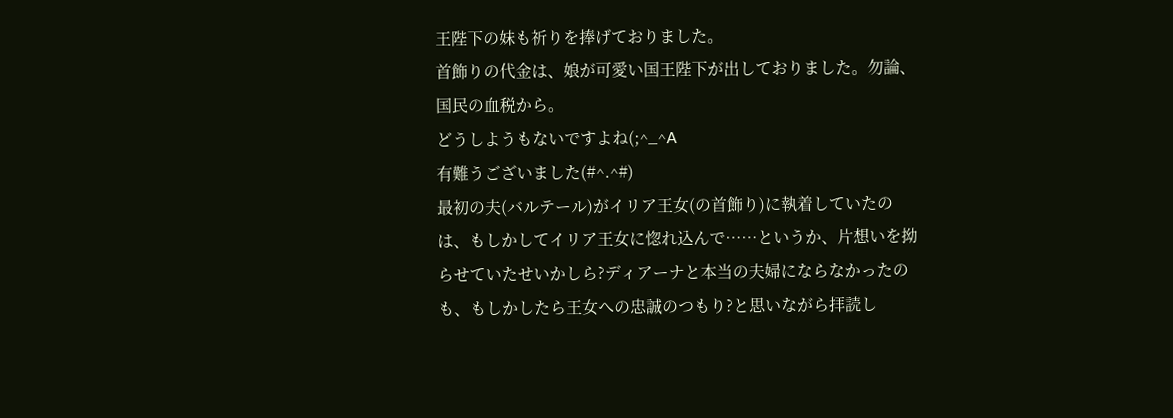王陛下の妹も祈りを捧げておりました。
首飾りの代金は、娘が可愛い国王陛下が出しておりました。勿論、国民の血税から。
どうしようもないですよね(;^_^A
有難うございました(#^.^#)
最初の夫(バルテール)がイリア王女(の首飾り)に執着していたのは、もしかしてイリア王女に惚れ込んで……というか、片想いを拗らせていたせいかしら?ディアーナと本当の夫婦にならなかったのも、もしかしたら王女への忠誠のつもり?と思いながら拝読し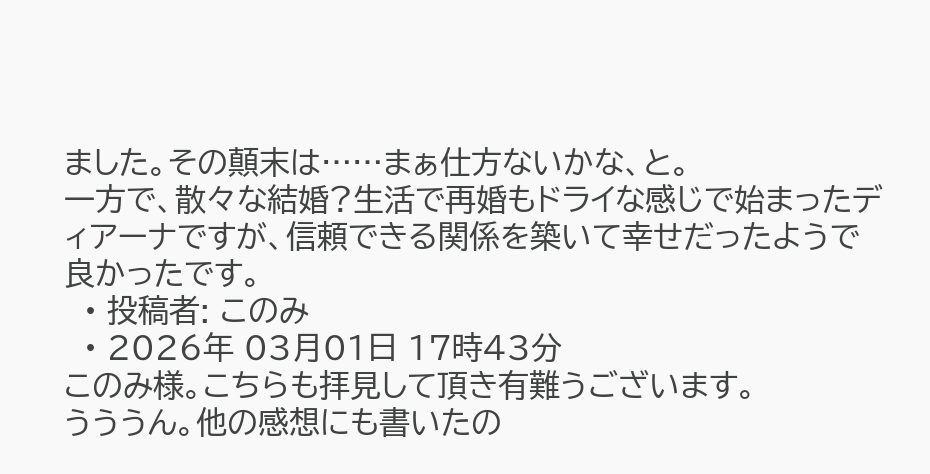ました。その顛末は……まぁ仕方ないかな、と。
一方で、散々な結婚?生活で再婚もドライな感じで始まったディアーナですが、信頼できる関係を築いて幸せだったようで良かったです。
  • 投稿者: このみ
  • 2026年 03月01日 17時43分
このみ様。こちらも拝見して頂き有難うございます。
うううん。他の感想にも書いたの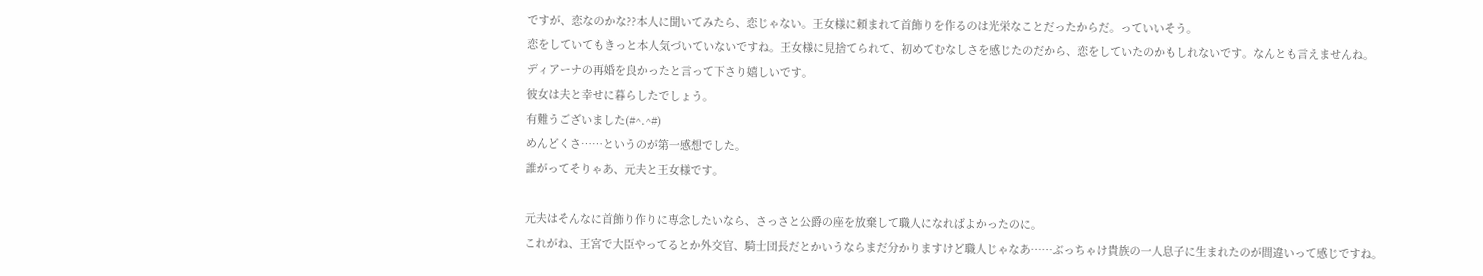ですが、恋なのかな??本人に聞いてみたら、恋じゃない。王女様に頼まれて首飾りを作るのは光栄なことだったからだ。っていいそう。
恋をしていてもきっと本人気づいていないですね。王女様に見捨てられて、初めてむなしさを感じたのだから、恋をしていたのかもしれないです。なんとも言えませんね。
ディアーナの再婚を良かったと言って下さり嬉しいです。
彼女は夫と幸せに暮らしたでしょう。
有難うございました(#^.^#)
めんどくさ……というのが第一感想でした。
誰がってそりゃあ、元夫と王女様です。

元夫はそんなに首飾り作りに専念したいなら、さっさと公爵の座を放棄して職人になればよかったのに。
これがね、王宮で大臣やってるとか外交官、騎士団長だとかいうならまだ分かりますけど職人じゃなあ……ぶっちゃけ貴族の一人息子に生まれたのが間違いって感じですね。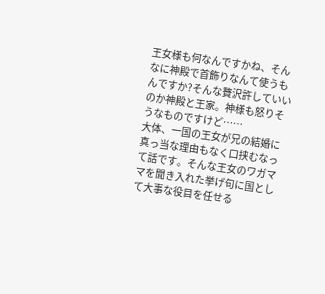王女様も何なんですかね、そんなに神殿で首飾りなんて使うもんですか?そんな贅沢許していいのか神殿と王家。神様も怒りそうなものですけど……
大体、一国の王女が兄の結婚に真っ当な理由もなく口挟むなって話です。そんな王女のワガママを聞き入れた挙げ句に国として大事な役目を任せる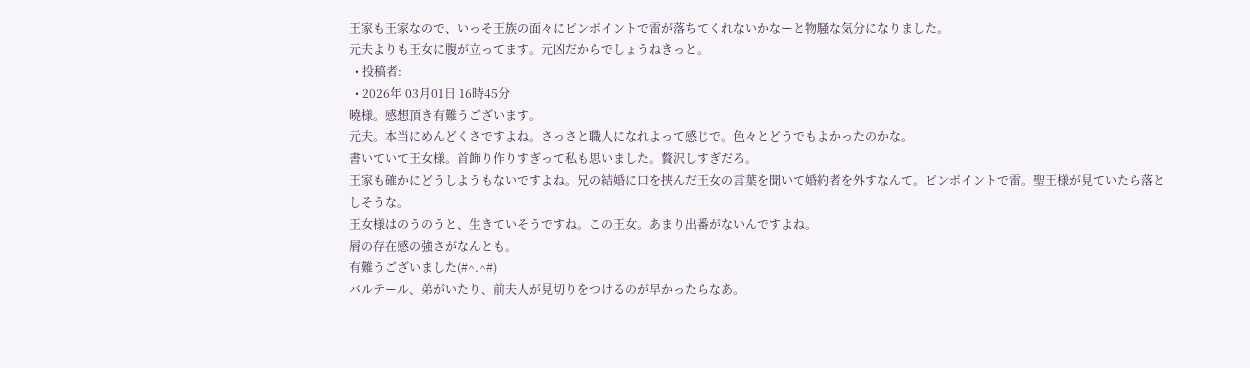王家も王家なので、いっそ王族の面々にピンポイントで雷が落ちてくれないかなーと物騒な気分になりました。
元夫よりも王女に腹が立ってます。元凶だからでしょうねきっと。
  • 投稿者:
  • 2026年 03月01日 16時45分
曉様。感想頂き有難うございます。
元夫。本当にめんどくさですよね。さっさと職人になれよって感じで。色々とどうでもよかったのかな。
書いていて王女様。首飾り作りすぎって私も思いました。贅沢しすぎだろ。
王家も確かにどうしようもないですよね。兄の結婚に口を挟んだ王女の言葉を聞いて婚約者を外すなんて。ピンポイントで雷。聖王様が見ていたら落としそうな。
王女様はのうのうと、生きていそうですね。この王女。あまり出番がないんですよね。
屑の存在感の強さがなんとも。
有難うございました(#^.^#)
バルテール、弟がいたり、前夫人が見切りをつけるのが早かったらなあ。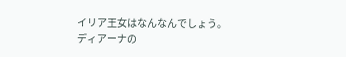イリア王女はなんなんでしょう。
ディアーナの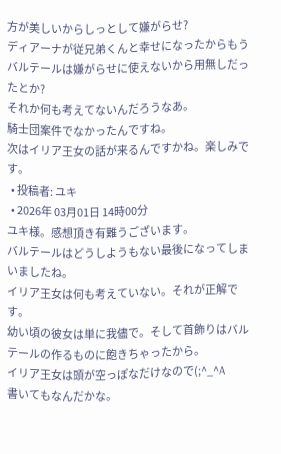方が美しいからしっとして嫌がらせ?
ディアーナが従兄弟くんと幸せになったからもうバルテールは嫌がらせに使えないから用無しだったとか?
それか何も考えてないんだろうなあ。
騎士団案件でなかったんですね。
次はイリア王女の話が来るんですかね。楽しみです。
  • 投稿者: ユキ
  • 2026年 03月01日 14時00分
ユキ様。感想頂き有難うございます。
バルテールはどうしようもない最後になってしまいましたね。
イリア王女は何も考えていない。それが正解です。
幼い頃の彼女は単に我儘で。そして首飾りはバルテールの作るものに飽きちゃったから。
イリア王女は頭が空っぽなだけなので(;^_^A
書いてもなんだかな。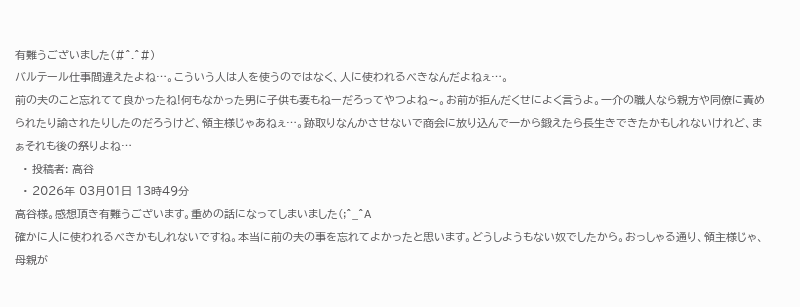有難うございました(#^.^#)
バルテール仕事間違えたよね…。こういう人は人を使うのではなく、人に使われるべきなんだよねぇ…。
前の夫のこと忘れてて良かったね!何もなかった男に子供も妻もねーだろってやつよね〜。お前が拒んだくせによく言うよ。一介の職人なら親方や同僚に責められたり諭されたりしたのだろうけど、領主様じゃあねぇ…。跡取りなんかさせないで商会に放り込んで一から鍛えたら長生きできたかもしれないけれど、まぁそれも後の祭りよね…
  • 投稿者: 高谷
  • 2026年 03月01日 13時49分
高谷様。感想頂き有難うございます。重めの話になってしまいました(;^_^A
確かに人に使われるべきかもしれないですね。本当に前の夫の事を忘れてよかったと思います。どうしようもない奴でしたから。おっしゃる通り、領主様じゃ、母親が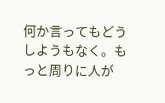何か言ってもどうしようもなく。もっと周りに人が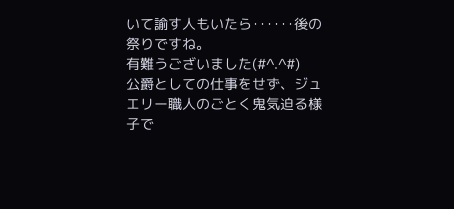いて諭す人もいたら‥‥‥後の祭りですね。
有難うございました(#^.^#)
公爵としての仕事をせず、ジュエリー職人のごとく鬼気迫る様子で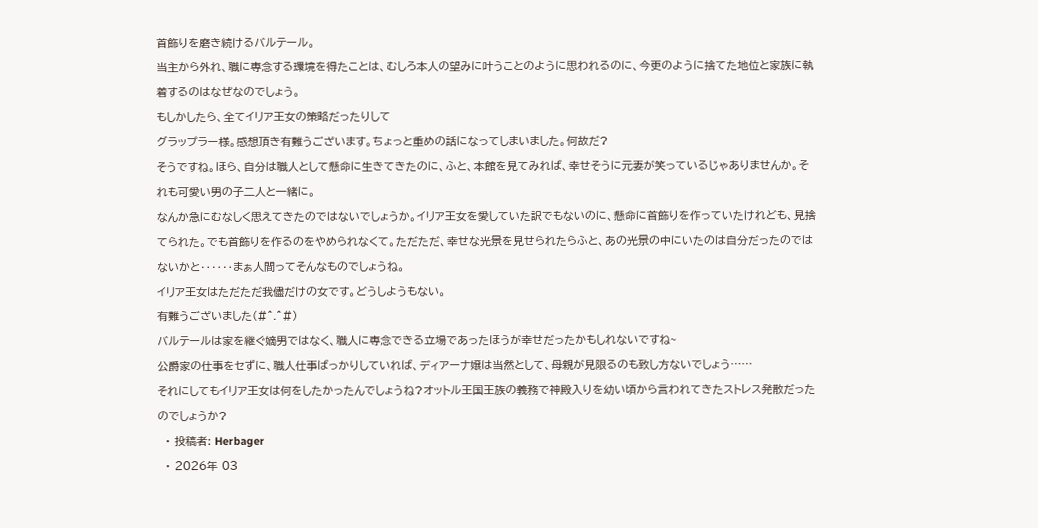首飾りを磨き続けるバルテール。
当主から外れ、職に専念する環境を得たことは、むしろ本人の望みに叶うことのように思われるのに、今更のように捨てた地位と家族に執着するのはなぜなのでしょう。
もしかしたら、全てイリア王女の策略だったりして
グラップラー様。感想頂き有難うございます。ちょっと重めの話になってしまいました。何故だ?
そうですね。ほら、自分は職人として懸命に生きてきたのに、ふと、本館を見てみれば、幸せそうに元妻が笑っているじゃありませんか。それも可愛い男の子二人と一緒に。
なんか急にむなしく思えてきたのではないでしょうか。イリア王女を愛していた訳でもないのに、懸命に首飾りを作っていたけれども、見捨てられた。でも首飾りを作るのをやめられなくて。ただただ、幸せな光景を見せられたらふと、あの光景の中にいたのは自分だったのではないかと‥‥‥まぁ人間ってそんなものでしょうね。
イリア王女はただただ我儘だけの女です。どうしようもない。
有難うございました(#^.^#)
バルテールは家を継ぐ嫡男ではなく、職人に専念できる立場であったほうが幸せだったかもしれないですね~
公爵家の仕事をセずに、職人仕事ばっかりしていれば、ディアーナ嬢は当然として、母親が見限るのも致し方ないでしょう……
それにしてもイリア王女は何をしたかったんでしょうね?オットル王国王族の義務で神殿入りを幼い頃から言われてきたストレス発散だったのでしょうか?
  • 投稿者: Herbager
  • 2026年 03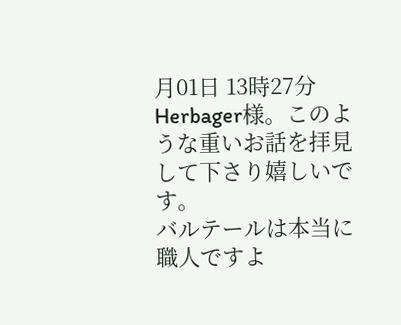月01日 13時27分
Herbager様。このような重いお話を拝見して下さり嬉しいです。
バルテールは本当に職人ですよ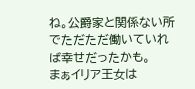ね。公爵家と関係ない所でただただ働いていれば幸せだったかも。
まぁイリア王女は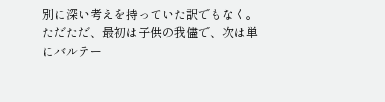別に深い考えを持っていた訳でもなく。ただただ、最初は子供の我儘で、次は単にバルテー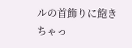ルの首飾りに飽きちゃっ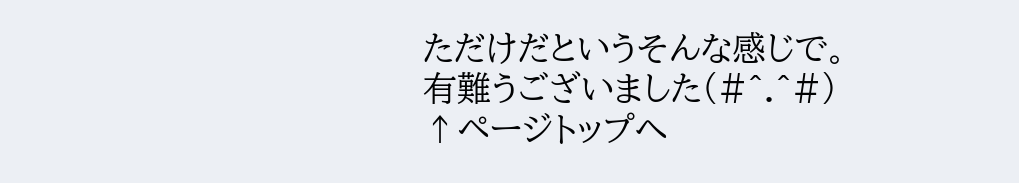ただけだというそんな感じで。
有難うございました(#^.^#)
↑ページトップへ